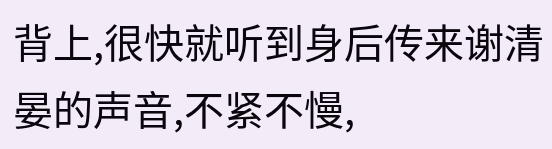背上,很快就听到身后传来谢清晏的声音,不紧不慢,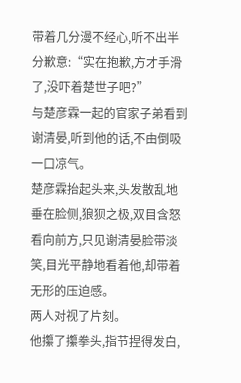带着几分漫不经心,听不出半分歉意:“实在抱歉,方才手滑了,没吓着楚世子吧?”
与楚彦霖一起的官家子弟看到谢清晏,听到他的话,不由倒吸一口凉气。
楚彦霖抬起头来,头发散乱地垂在脸侧,狼狈之极,双目含怒看向前方,只见谢清晏脸带淡笑,目光平静地看着他,却带着无形的压迫感。
两人对视了片刻。
他攥了攥拳头,指节捏得发白,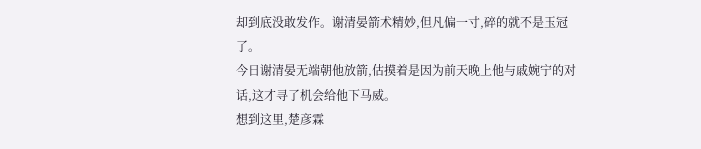却到底没敢发作。谢清晏箭术精妙,但凡偏一寸,碎的就不是玉冠了。
今日谢清晏无端朝他放箭,估摸着是因为前天晚上他与戚婉宁的对话,这才寻了机会给他下马威。
想到这里,楚彦霖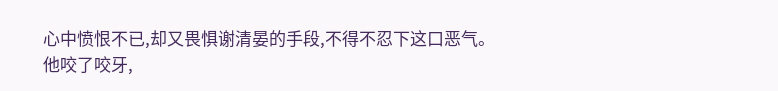心中愤恨不已,却又畏惧谢清晏的手段,不得不忍下这口恶气。
他咬了咬牙,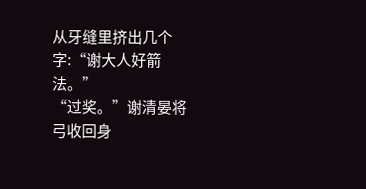从牙缝里挤出几个字:“谢大人好箭法。”
“过奖。”谢清晏将弓收回身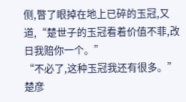侧,瞥了眼掉在地上已碎的玉冠,又道,“楚世子的玉冠看着价值不菲,改日我赔你一个。”
“不必了,这种玉冠我还有很多。”楚彦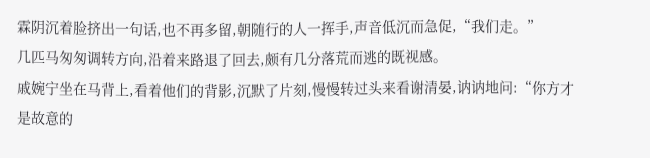霖阴沉着脸挤出一句话,也不再多留,朝随行的人一挥手,声音低沉而急促,“我们走。”
几匹马匆匆调转方向,沿着来路退了回去,颇有几分落荒而逃的既视感。
戚婉宁坐在马背上,看着他们的背影,沉默了片刻,慢慢转过头来看谢清晏,讷讷地问:“你方才是故意的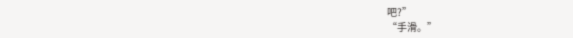吧?”
“手滑。”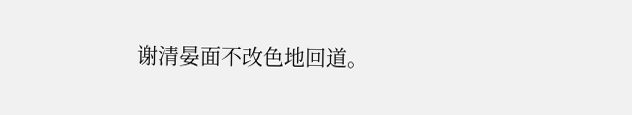谢清晏面不改色地回道。